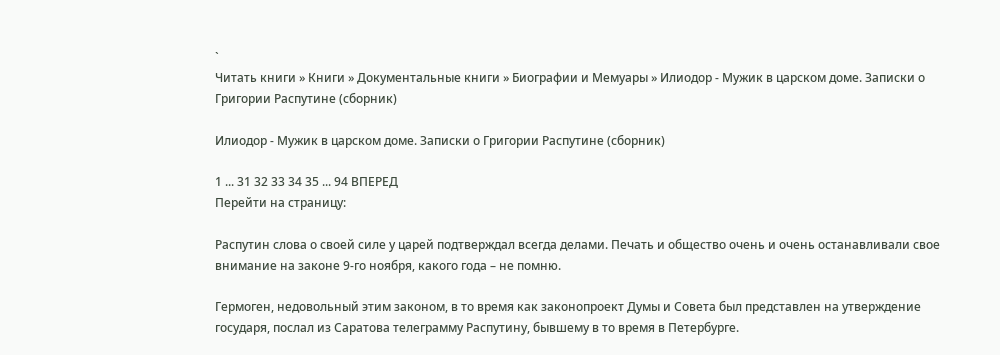`
Читать книги » Книги » Документальные книги » Биографии и Мемуары » Илиодор - Мужик в царском доме. Записки о Григории Распутине (сборник)

Илиодор - Мужик в царском доме. Записки о Григории Распутине (сборник)

1 ... 31 32 33 34 35 ... 94 ВПЕРЕД
Перейти на страницу:

Распутин слова о своей силе у царей подтверждал всегда делами. Печать и общество очень и очень останавливали свое внимание на законе 9-го ноября, какого года – не помню.

Гермоген, недовольный этим законом, в то время как законопроект Думы и Совета был представлен на утверждение государя, послал из Саратова телеграмму Распутину, бывшему в то время в Петербурге.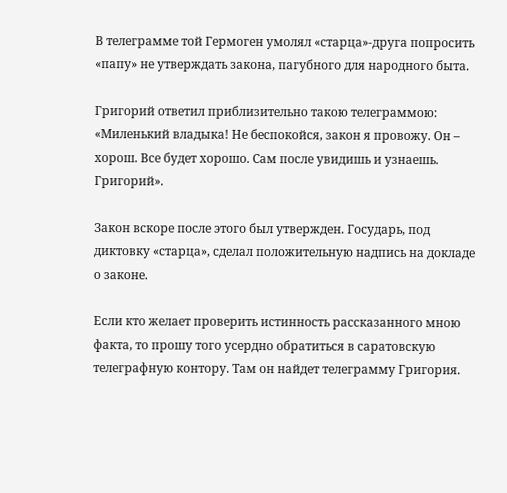В телеграмме той Гермоген умолял «старца»-друга попросить «папу» не утверждать закона, пагубного для народного быта.

Григорий ответил приблизительно такою телеграммою: «Миленький владыка! Не беспокойся, закон я провожу. Он – хорош. Все будет хорошо. Сам после увидишь и узнаешь. Григорий».

Закон вскоре после этого был утвержден. Государь, под диктовку «старца», сделал положительную надпись на докладе о законе.

Если кто желает проверить истинность рассказанного мною факта, то прошу того усердно обратиться в саратовскую телеграфную контору. Там он найдет телеграмму Григория.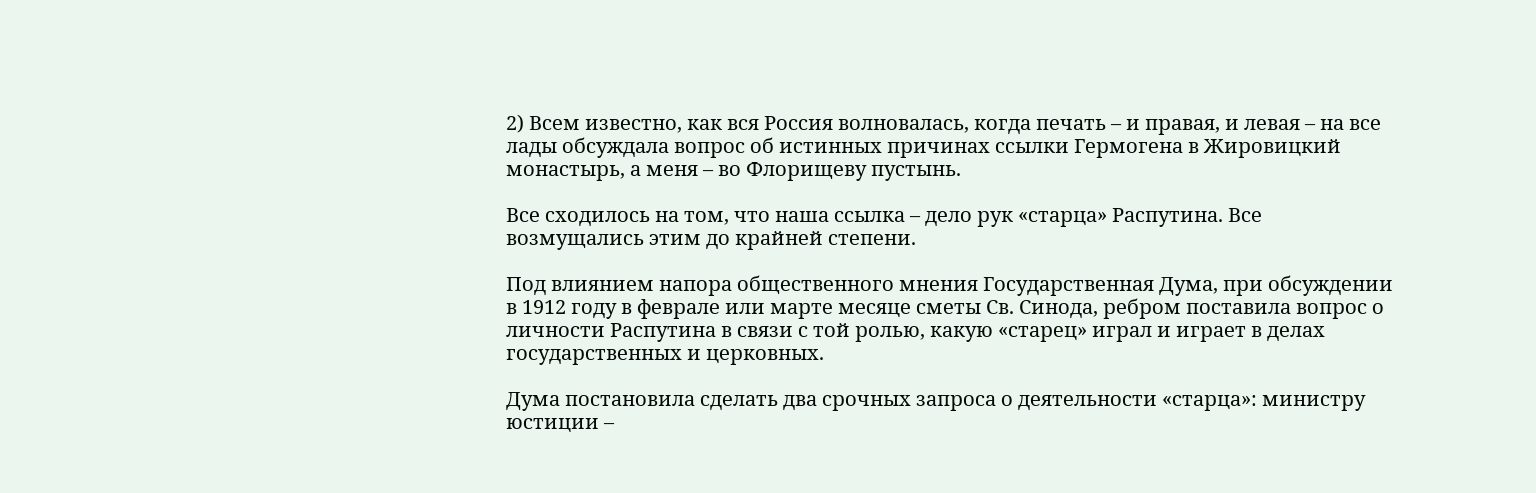2) Всем известно, как вся Россия волновалась, когда печать – и правая, и левая – на все лады обсуждала вопрос об истинных причинах ссылки Гермогена в Жировицкий монастырь, а меня – во Флорищеву пустынь.

Все сходилось на том, что наша ссылка – дело рук «старца» Распутина. Все возмущались этим до крайней степени.

Под влиянием напора общественного мнения Государственная Дума, при обсуждении в 1912 году в феврале или марте месяце сметы Св. Синода, ребром поставила вопрос о личности Распутина в связи с той ролью, какую «старец» играл и играет в делах государственных и церковных.

Дума постановила сделать два срочных запроса о деятельности «старца»: министру юстиции –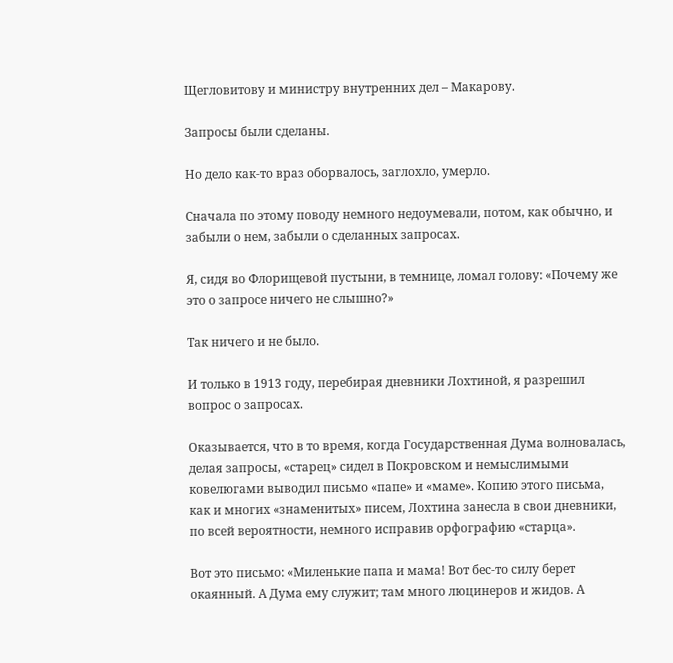Щегловитову и министру внутренних дел – Макарову.

Запросы были сделаны.

Но дело как-то враз оборвалось, заглохло, умерло.

Сначала по этому поводу немного недоумевали, потом, как обычно, и забыли о нем, забыли о сделанных запросах.

Я, сидя во Флорищевой пустыни, в темнице, ломал голову: «Почему же это о запросе ничего не слышно?»

Так ничего и не было.

И только в 1913 году, перебирая дневники Лохтиной, я разрешил вопрос о запросах.

Оказывается, что в то время, когда Государственная Дума волновалась, делая запросы, «старец» сидел в Покровском и немыслимыми ковелюгами выводил письмо «папе» и «маме». Копию этого письма, как и многих «знаменитых» писем, Лохтина занесла в свои дневники, по всей вероятности, немного исправив орфографию «старца».

Вот это письмо: «Миленькие папа и мама! Вот бес-то силу берет окаянный. А Дума ему служит; там много люцинеров и жидов. А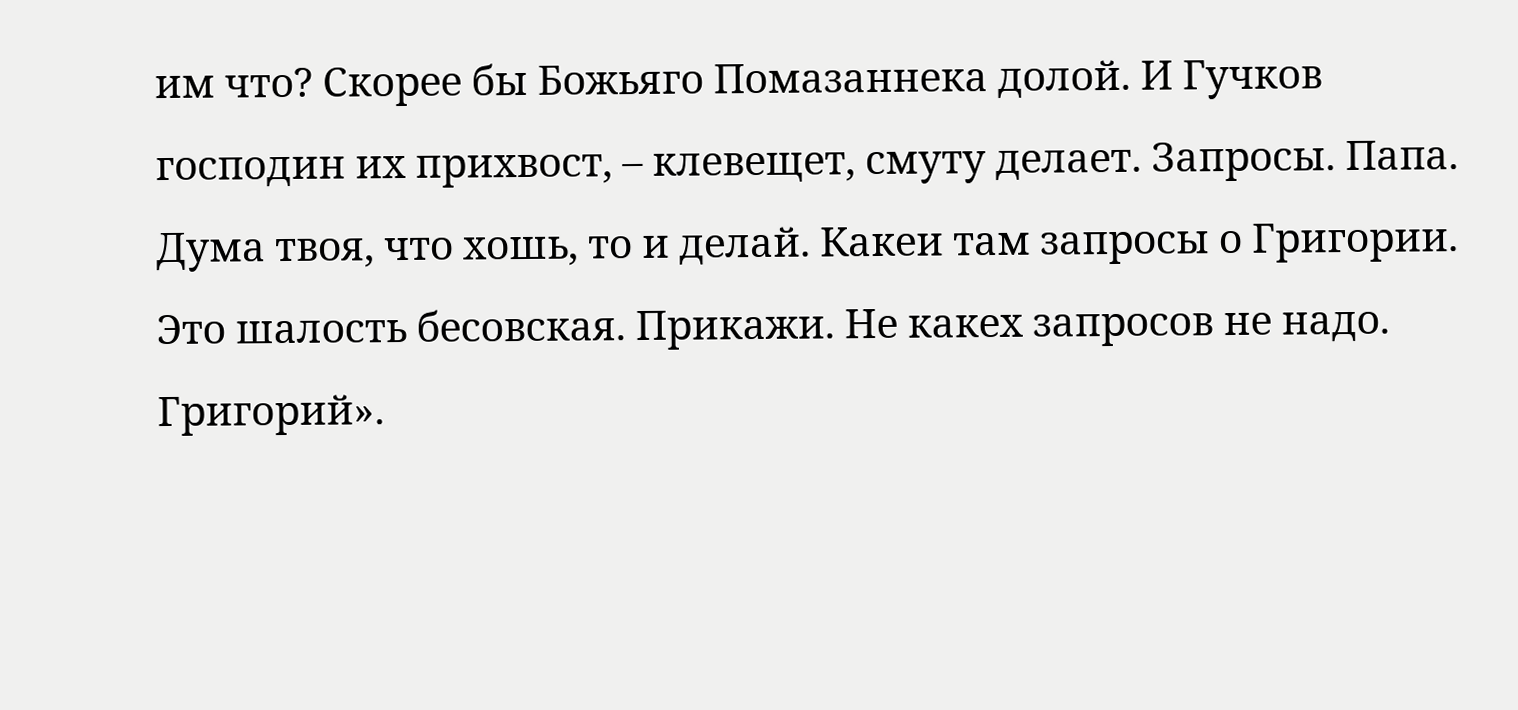им что? Скорее бы Божьяго Помазаннека долой. И Гучков господин их прихвост, – клевещет, смуту делает. Запросы. Папа. Дума твоя, что хошь, то и делай. Какеи там запросы о Григории. Это шалость бесовская. Прикажи. Не какех запросов не надо. Григорий».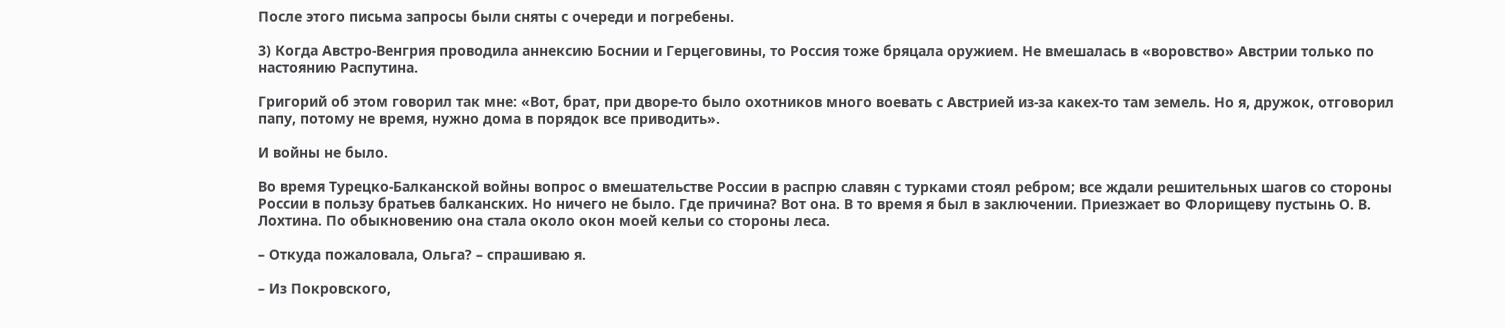После этого письма запросы были сняты с очереди и погребены.

3) Когда Австро-Венгрия проводила аннексию Боснии и Герцеговины, то Россия тоже бряцала оружием. Не вмешалась в «воровство» Австрии только по настоянию Распутина.

Григорий об этом говорил так мне: «Вот, брат, при дворе-то было охотников много воевать с Австрией из-за какех-то там земель. Но я, дружок, отговорил папу, потому не время, нужно дома в порядок все приводить».

И войны не было.

Во время Турецко-Балканской войны вопрос о вмешательстве России в распрю славян с турками стоял ребром; все ждали решительных шагов со стороны России в пользу братьев балканских. Но ничего не было. Где причина? Вот она. В то время я был в заключении. Приезжает во Флорищеву пустынь О. В. Лохтина. По обыкновению она стала около окон моей кельи со стороны леса.

– Откуда пожаловала, Ольга? – спрашиваю я.

– Из Покровского,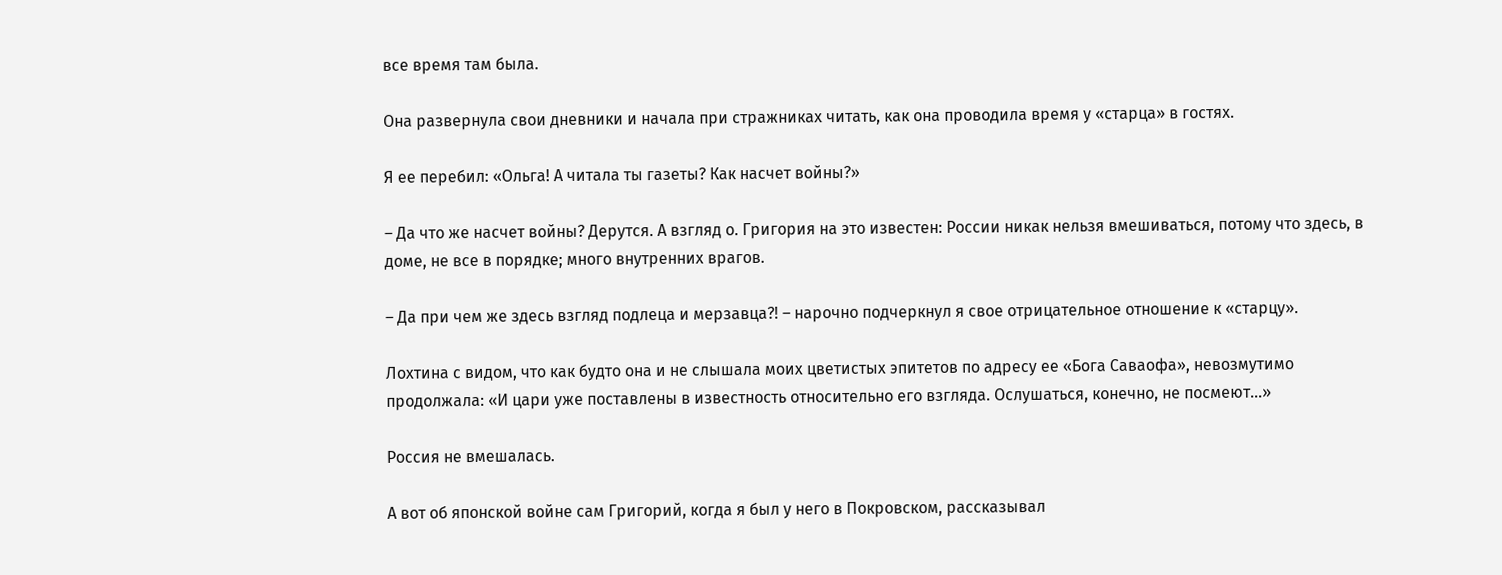все время там была.

Она развернула свои дневники и начала при стражниках читать, как она проводила время у «старца» в гостях.

Я ее перебил: «Ольга! А читала ты газеты? Как насчет войны?»

– Да что же насчет войны? Дерутся. А взгляд о. Григория на это известен: России никак нельзя вмешиваться, потому что здесь, в доме, не все в порядке; много внутренних врагов.

– Да при чем же здесь взгляд подлеца и мерзавца?! – нарочно подчеркнул я свое отрицательное отношение к «старцу».

Лохтина с видом, что как будто она и не слышала моих цветистых эпитетов по адресу ее «Бога Саваофа», невозмутимо продолжала: «И цари уже поставлены в известность относительно его взгляда. Ослушаться, конечно, не посмеют…»

Россия не вмешалась.

А вот об японской войне сам Григорий, когда я был у него в Покровском, рассказывал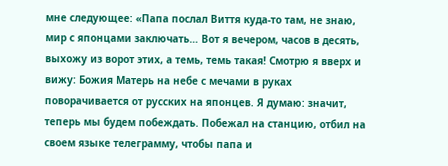мне следующее: «Папа послал Виття куда-то там, не знаю, мир с японцами заключать… Вот я вечером, часов в десять, выхожу из ворот этих, а темь, темь такая! Смотрю я вверх и вижу: Божия Матерь на небе с мечами в руках поворачивается от русских на японцев. Я думаю: значит, теперь мы будем побеждать. Побежал на станцию, отбил на своем языке телеграмму, чтобы папа и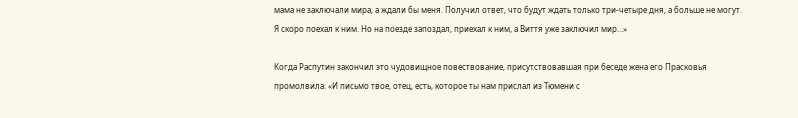мама не заключали мира, а ждали бы меня. Получил ответ, что будут ждать только три-четыре дня, а больше не могут. Я скоро поехал к ним. Но на поезде запоздал, приехал к ним, а Виття уже заключил мир…»

Когда Распутин закончил это чудовищное повествование, присутствовавшая при беседе жена его Прасковья промолвила: «И письмо твое, отец, есть, которое ты нам прислал из Тюмени с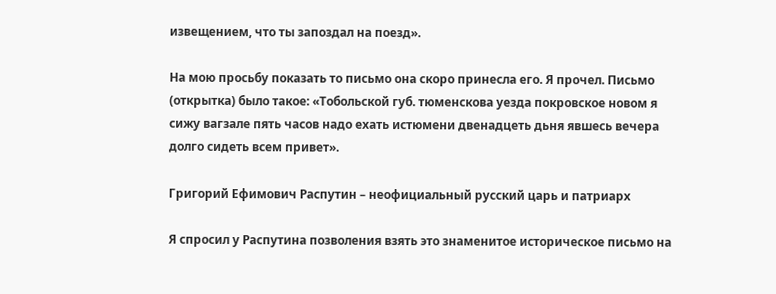извещением, что ты запоздал на поезд».

На мою просьбу показать то письмо она скоро принесла его. Я прочел. Письмо (открытка) было такое: «Тобольской губ. тюменскова уезда покровское новом я сижу вагзале пять часов надо ехать истюмени двенадцеть дьня явшесь вечера долго сидеть всем привет».

Григорий Ефимович Распутин – неофициальный русский царь и патриарх

Я спросил у Распутина позволения взять это знаменитое историческое письмо на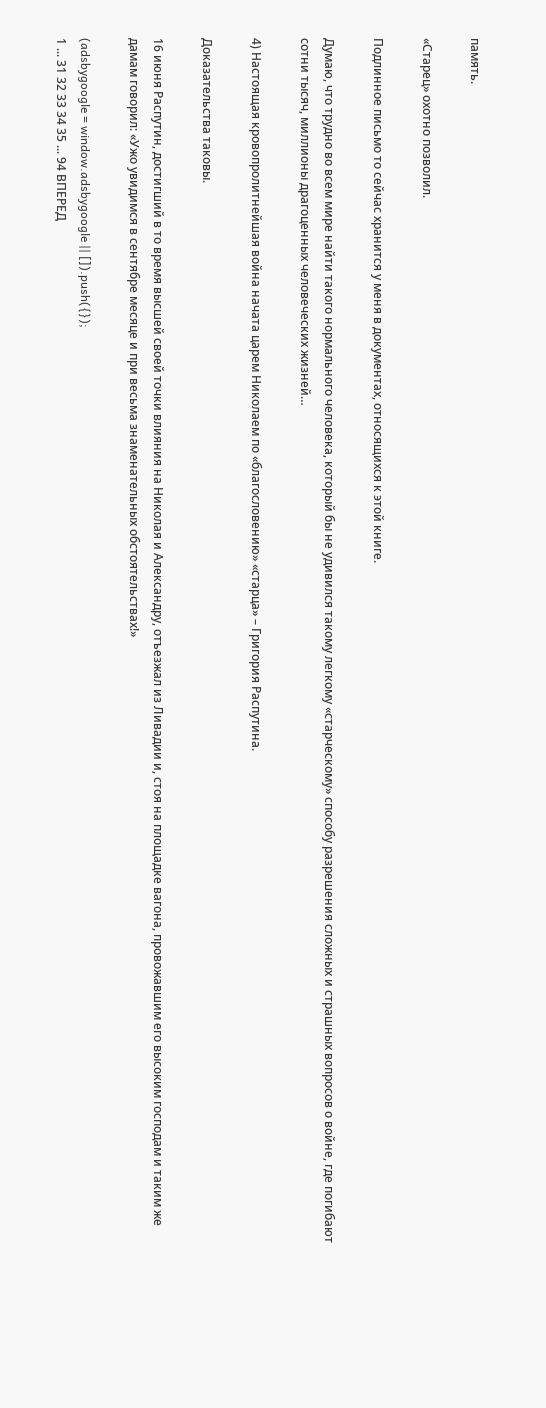память.

«Старец» охотно позволил.

Подлинное письмо то сейчас хранится у меня в документах, относящихся к этой книге.

Думаю, что трудно во всем мире найти такого нормального человека, который бы не удивился такому легкому «старческому» способу разрешения сложных и страшных вопросов о войне, где погибают сотни тысяч, миллионы драгоценных человеческих жизней…

4) Настоящая кровопролитнейшая война начата царем Николаем по «благословению» «старца» – Григория Распутина.

Доказательства таковы.

16 июня Распутин, достигший в то время высшей своей точки влияния на Николая и Александру, отъезжал из Ливадии и, стоя на площадке вагона, провожавшим его высоким господам и таким же дамам говорил: «Ужо увидимся в сентябре месяце и при весьма знаменательных обстоятельствах!»

(adsbygoogle = window.adsbygoogle || []).push({});
1 ... 31 32 33 34 35 ... 94 ВПЕРЕД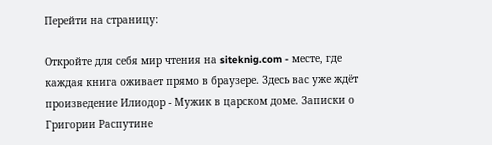Перейти на страницу:

Откройте для себя мир чтения на siteknig.com - месте, где каждая книга оживает прямо в браузере. Здесь вас уже ждёт произведение Илиодор - Мужик в царском доме. Записки о Григории Распутине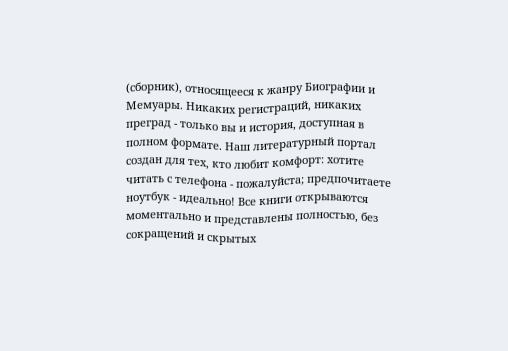(сборник), относящееся к жанру Биографии и Мемуары. Никаких регистраций, никаких преград - только вы и история, доступная в полном формате. Наш литературный портал создан для тех, кто любит комфорт: хотите читать с телефона - пожалуйста; предпочитаете ноутбук - идеально! Все книги открываются моментально и представлены полностью, без сокращений и скрытых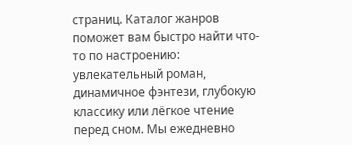страниц. Каталог жанров поможет вам быстро найти что-то по настроению: увлекательный роман, динамичное фэнтези, глубокую классику или лёгкое чтение перед сном. Мы ежедневно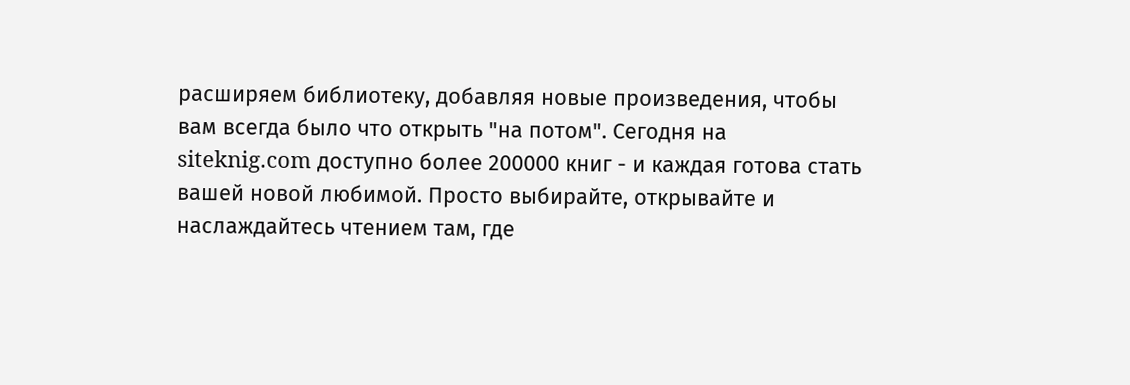расширяем библиотеку, добавляя новые произведения, чтобы вам всегда было что открыть "на потом". Сегодня на siteknig.com доступно более 200000 книг - и каждая готова стать вашей новой любимой. Просто выбирайте, открывайте и наслаждайтесь чтением там, где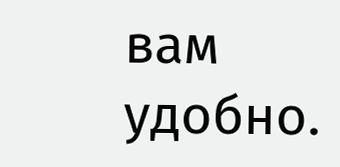вам удобно.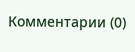Комментарии (0)